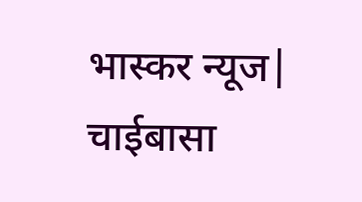भास्कर न्यूज| चाईबासा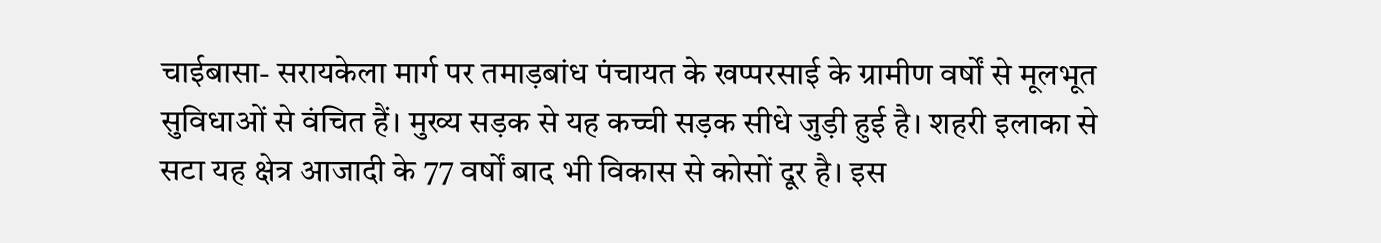चाईबासा- सरायकेला मार्ग पर तमाड़बांध पंचायत के खप्परसाई के ग्रामीण वर्षों से मूलभूत सुविधाओं से वंचित हैं। मुख्य सड़क से यह कच्ची सड़क सीधे जुड़ी हुई है। शहरी इलाका से सटा यह क्षेत्र आजादी के 77 वर्षों बाद भी विकास से कोसों दूर है। इस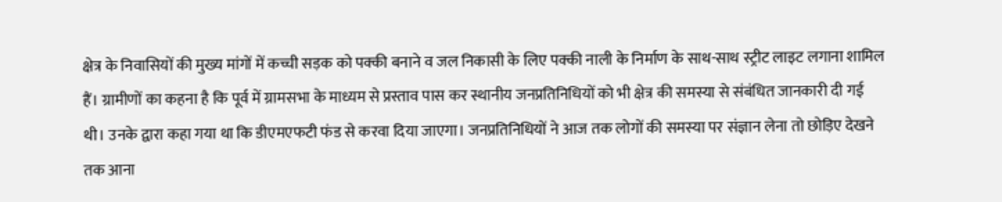क्षेत्र के निवासियों की मुख्य मांगों में कच्ची सड़क को पक्की बनाने व जल निकासी के लिए पक्की नाली के निर्माण के साथ-साथ स्ट्रीट लाइट लगाना शामिल हैं। ग्रामीणों का कहना है कि पूर्व में ग्रामसभा के माध्यम से प्रस्ताव पास कर स्थानीय जनप्रतिनिधियों को भी क्षेत्र की समस्या से संबंधित जानकारी दी गई थी। उनके द्वारा कहा गया था कि डीएमएफटी फंड से करवा दिया जाएगा। जनप्रतिनिधियों ने आज तक लोगों की समस्या पर संज्ञान लेना तो छोड़िए देखने तक आना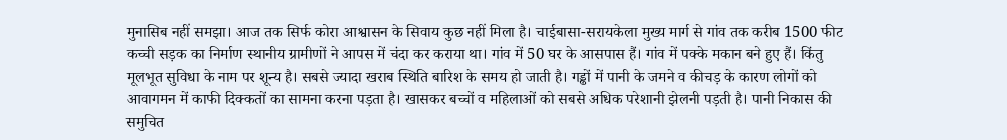मुनासिब नहीं समझा। आज तक सिर्फ कोरा आश्वासन के सिवाय कुछ नहीं मिला है। चाईबासा-सरायकेला मुख्य मार्ग से गांव तक करीब 1500 फीट कच्ची सड़क का निर्माण स्थानीय ग्रामीणों ने आपस में चंदा कर कराया था। गांव में 50 घर के आसपास हैं। गांव में पक्के मकान बने हुए हैं। किंतु मूलभूत सुविधा के नाम पर शून्य है। सबसे ज्यादा खराब स्थिति बारिश के समय हो जाती है। गड्ढों में पानी के जमने व कीचड़ के कारण लोगों को आवागमन में काफी दिक्कतों का सामना करना पड़ता है। खासकर बच्चों व महिलाओं को सबसे अधिक परेशानी झेलनी पड़ती है। पानी निकास की समुचित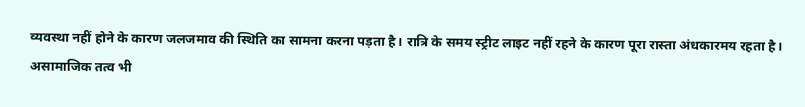व्यवस्था नहीं होने के कारण जलजमाव की स्थिति का सामना करना पड़ता है। रात्रि के समय स्ट्रीट लाइट नहीं रहने के कारण पूरा रास्ता अंधकारमय रहता है। असामाजिक तत्व भी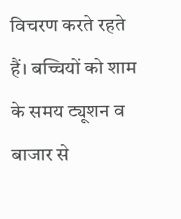विचरण करते रहते हैं। बच्चियों को शाम के समय ट्यूशन व बाजार से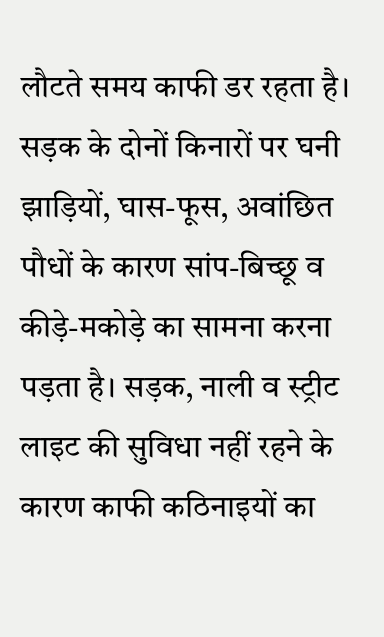लौटते समय काफी डर रहता है। सड़क के दोनों किनारों पर घनी झाड़ियों, घास-फूस, अवांछित पौधों के कारण सांप-बिच्छू व कीड़े-मकोड़े का सामना करना पड़ता है। सड़क, नाली व स्ट्रीट लाइट की सुविधा नहीं रहने के कारण काफी कठिनाइयों का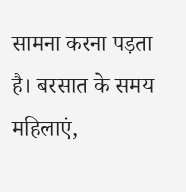सामना करना पड़ता है। बरसात के समय महिलाएं,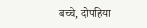बच्चे, दोपहिया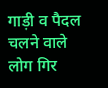गाड़ी व पैदल चलने वाले लोग गिर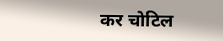कर चोटिल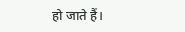हो जाते हैं।